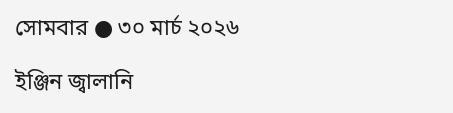সোমবার ● ৩০ মার্চ ২০২৬

ইঞ্জিন জ্বালানি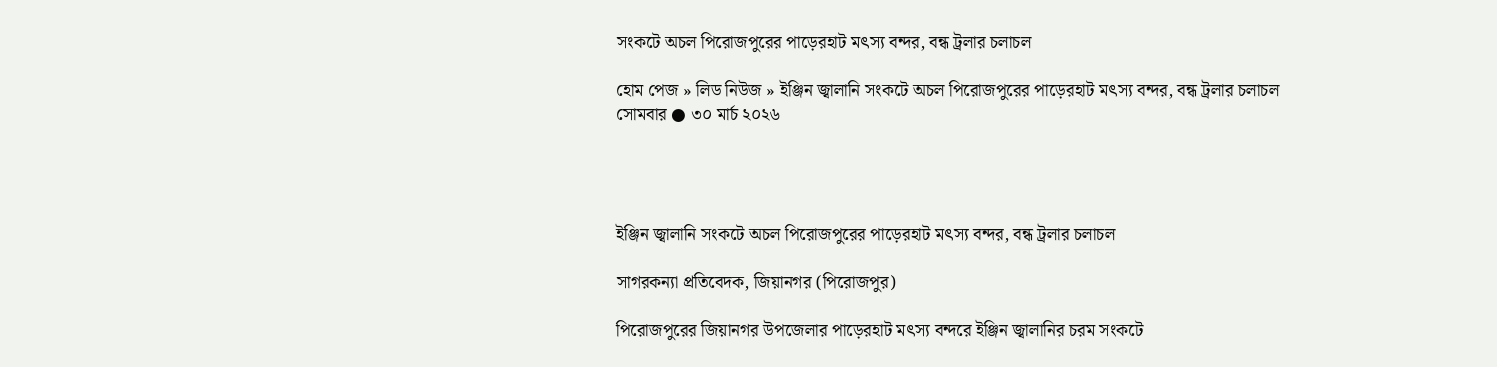সংকটে অচল পিরোজপুরের পাড়েরহাট মৎস্য বন্দর, বন্ধ ট্রলার চলাচল

হোম পেজ » লিড নিউজ » ইঞ্জিন জ্বালানি সংকটে অচল পিরোজপুরের পাড়েরহাট মৎস্য বন্দর, বন্ধ ট্রলার চলাচল
সোমবার ● ৩০ মার্চ ২০২৬




ইঞ্জিন জ্বালানি সংকটে অচল পিরোজপুরের পাড়েরহাট মৎস্য বন্দর, বন্ধ ট্রলার চলাচল

সাগরকন্যা প্রতিবেদক, জিয়ানগর (পিরোজপুর)

পিরোজপুরের জিয়ানগর উপজেলার পাড়েরহাট মৎস্য বন্দরে ইঞ্জিন জ্বালানির চরম সংকটে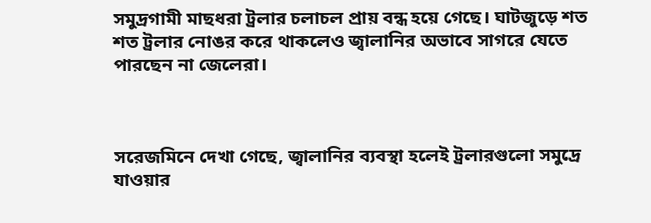সমুদ্রগামী মাছধরা ট্রলার চলাচল প্রায় বন্ধ হয়ে গেছে। ঘাটজুড়ে শত শত ট্রলার নোঙর করে থাকলেও জ্বালানির অভাবে সাগরে যেতে পারছেন না জেলেরা।



সরেজমিনে দেখা গেছে, জ্বালানির ব্যবস্থা হলেই ট্রলারগুলো সমুদ্রে যাওয়ার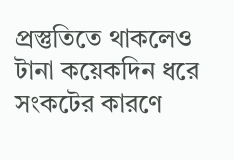প্রস্তুতিতে থাকলেও টানা কয়েকদিন ধরে সংকটের কারণে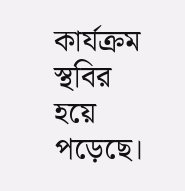কার্যক্রম স্থবির হয়ে পড়েছে।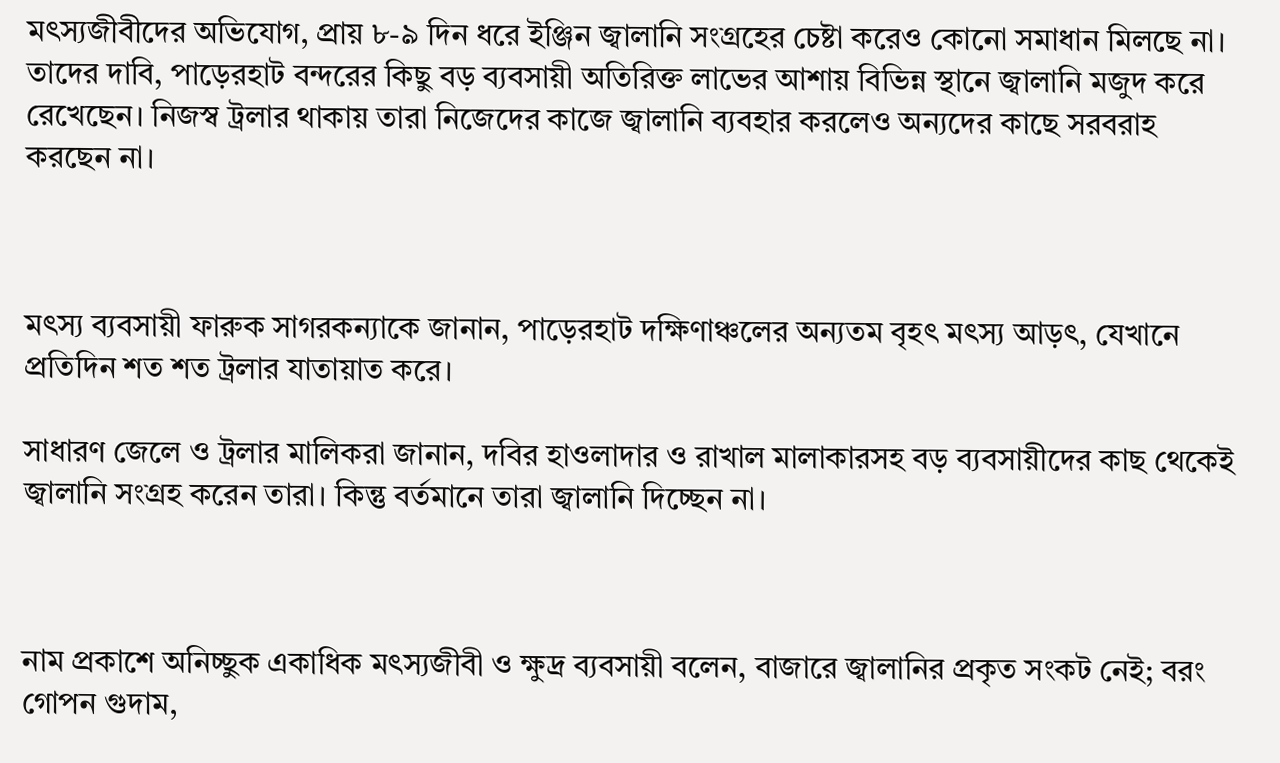মৎস্যজীবীদের অভিযোগ, প্রায় ৮-৯ দিন ধরে ইঞ্জিন জ্বালানি সংগ্রহের চেষ্টা করেও কোনো সমাধান মিলছে না। তাদের দাবি, পাড়েরহাট বন্দরের কিছু বড় ব্যবসায়ী অতিরিক্ত লাভের আশায় বিভিন্ন স্থানে জ্বালানি মজুদ করে রেখেছেন। নিজস্ব ট্রলার থাকায় তারা নিজেদের কাজে জ্বালানি ব্যবহার করলেও অন্যদের কাছে সরবরাহ করছেন না।



মৎস্য ব্যবসায়ী ফারুক সাগরকন্যাকে জানান, পাড়েরহাট দক্ষিণাঞ্চলের অন্যতম বৃহৎ মৎস্য আড়ৎ, যেখানে প্রতিদিন শত শত ট্রলার যাতায়াত করে।

সাধারণ জেলে ও ট্রলার মালিকরা জানান, দবির হাওলাদার ও রাখাল মালাকারসহ বড় ব্যবসায়ীদের কাছ থেকেই জ্বালানি সংগ্রহ করেন তারা। কিন্তু বর্তমানে তারা জ্বালানি দিচ্ছেন না।



নাম প্রকাশে অনিচ্ছুক একাধিক মৎস্যজীবী ও ক্ষুদ্র ব্যবসায়ী বলেন, বাজারে জ্বালানির প্রকৃত সংকট নেই; বরং গোপন গুদাম,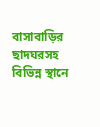বাসাবাড়ির ছাদঘরসহ বিভিন্ন স্থানে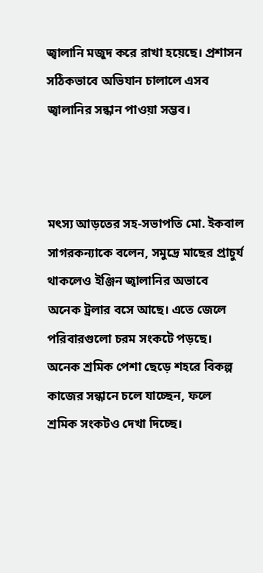জ্বালানি মজুদ করে রাখা হয়েছে। প্রশাসন সঠিকভাবে অভিযান চালালে এসব জ্বালানির সন্ধান পাওয়া সম্ভব।



মৎস্য আড়তের সহ-সভাপতি মো. ইকবাল সাগরকন্যাকে বলেন, সমুদ্রে মাছের প্রাচুর্য থাকলেও ইঞ্জিন জ্বালানির অভাবে অনেক ট্রলার বসে আছে। এতে জেলে পরিবারগুলো চরম সংকটে পড়ছে। অনেক শ্রমিক পেশা ছেড়ে শহরে বিকল্প কাজের সন্ধানে চলে যাচ্ছেন, ফলে শ্রমিক সংকটও দেখা দিচ্ছে।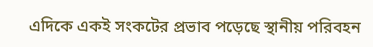এদিকে একই সংকটের প্রভাব পড়েছে স্থানীয় পরিবহন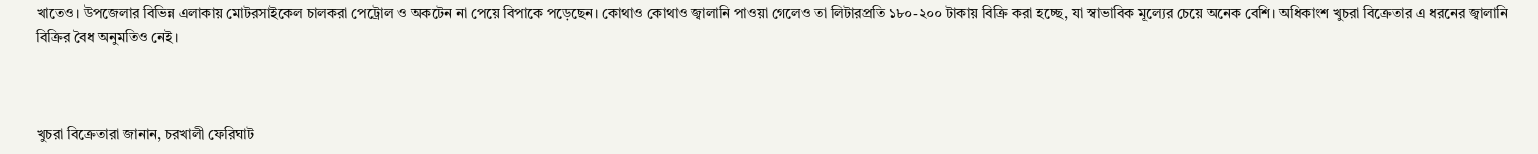খাতেও। উপজেলার বিভিন্ন এলাকায় মোটরসাইকেল চালকরা পেট্রোল ও অকটেন না পেয়ে বিপাকে পড়েছেন। কোথাও কোথাও জ্বালানি পাওয়া গেলেও তা লিটারপ্রতি ১৮০-২০০ টাকায় বিক্রি করা হচ্ছে, যা স্বাভাবিক মূল্যের চেয়ে অনেক বেশি। অধিকাংশ খুচরা বিক্রেতার এ ধরনের জ্বালানি বিক্রির বৈধ অনুমতিও নেই।



খুচরা বিক্রেতারা জানান, চরখালী ফেরিঘাট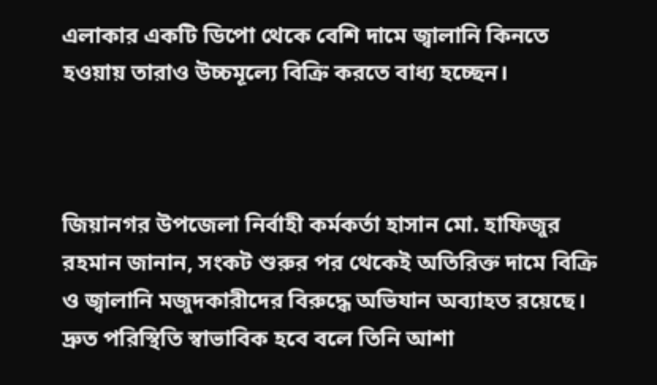এলাকার একটি ডিপো থেকে বেশি দামে জ্বালানি কিনতে হওয়ায় তারাও উচ্চমূল্যে বিক্রি করতে বাধ্য হচ্ছেন।



জিয়ানগর উপজেলা নির্বাহী কর্মকর্তা হাসান মো. হাফিজুর রহমান জানান, সংকট শুরুর পর থেকেই অতিরিক্ত দামে বিক্রি ও জ্বালানি মজুদকারীদের বিরুদ্ধে অভিযান অব্যাহত রয়েছে। দ্রুত পরিস্থিতি স্বাভাবিক হবে বলে তিনি আশা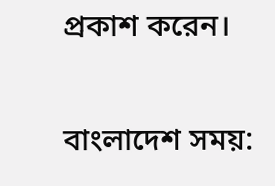প্রকাশ করেন।

বাংলাদেশ সময়: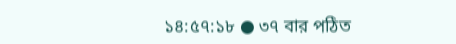১৪:৫৭:১৮ ● ৩৭ বার পঠিত